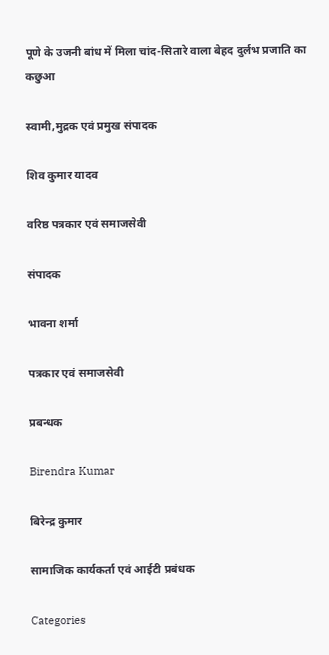पूणे के उजनी बांध में मिला चांद-सितारे वाला बेहद दुर्लभ प्रजाति का कछुआ

स्वामी,मुद्रक एवं प्रमुख संपादक

शिव कुमार यादव

वरिष्ठ पत्रकार एवं समाजसेवी

संपादक

भावना शर्मा

पत्रकार एवं समाजसेवी

प्रबन्धक

Birendra Kumar

बिरेन्द्र कुमार

सामाजिक कार्यकर्ता एवं आईटी प्रबंधक

Categories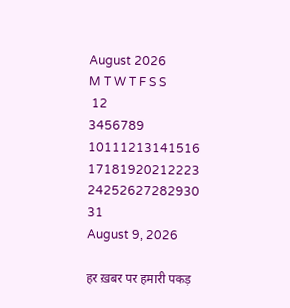August 2026
M T W T F S S
 12
3456789
10111213141516
17181920212223
24252627282930
31
August 9, 2026

हर ख़बर पर हमारी पकड़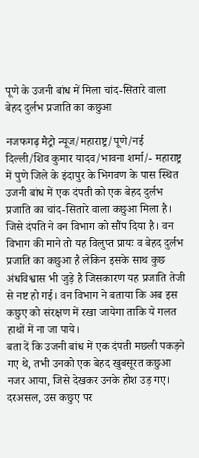पूणे के उजनी बांध में मिला चांद-सितारे वाला बेहद दुर्लभ प्रजाति का कछुआ

नजफगढ़ मैट्रो न्यूज/महाराष्ट्र/पूणे/नई दिल्ली/शिव कुमार यादव/भावना शर्मा/- महाराष्ट्र में पुणे जिले के इंदापुर के भिगवण के पास स्थित उजनी बांध में एक दंपती को एक बेहद दुर्लभ प्रजाति का चांद-सितारे वाला कछुआ मिला है। जिसे दंपति ने वन विभाग को सौंप दिया है। वन विभाग की माने तो यह विलुप्त प्रायः व बेहद दुर्लभ प्रजाति का कछुआ है लेकिन इसके साथ कुछ अंधविश्वास भी जुड़े है जिसकारण यह प्रजाति तेजी से नष्ट हो गई। वन विभाग ने बताया कि अब इस कछुए को संरक्षण में रखा जायेगा ताकि ये गलत हाथों में ना जा पाये।
बता दें कि उजनी बांध में एक दंपती मछली पकड़ने गए थे, तभी उनको एक बेहद खुबसूरत कछुआ नजर आया, जिसे देखकर उनके होश उड़ गए। दरअसल, उस कछुए पर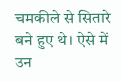चमकीले से सितारे बने हुए थे। ऐसे में उन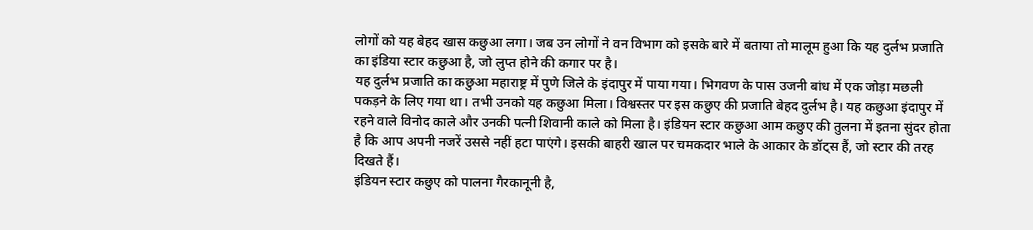लोगों को यह बेहद खास कछुआ लगा। जब उन लोगों ने वन विभाग को इसके बारे में बताया तो मालूम हुआ कि यह दुर्लभ प्रजाति का इंडिया स्टार कछुआ है, जो लुप्त होने की कगार पर है।
यह दुर्लभ प्रजाति का कछुआ महाराष्ट्र में पुणे जिले के इंदापुर में पाया गया। भिगवण के पास उजनी बांध में एक जोड़ा मछली पकड़ने के लिए गया था। तभी उनको यह कछुआ मिला। विश्वस्तर पर इस कछुए की प्रजाति बेहद दुर्लभ है। यह कछुआ इंदापुर में रहने वाले विनोद काले और उनकी पत्नी शिवानी काले को मिला है। इंडियन स्टार कछुआ आम कछुए की तुलना में इतना सुंदर होता है कि आप अपनी नजरें उससे नहीं हटा पाएंगे। इसकी बाहरी खाल पर चमकदार भाले के आकार के डॉट्स हैं, जो स्टार की तरह दिखते हैं।
इंडियन स्टार कछुए को पालना गैरकानूनी है,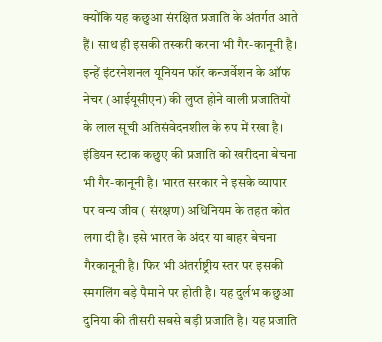क्योंकि यह कछुआ संरक्षित प्रजाति के अंतर्गत आते हैं। साथ ही इसकी तस्करी करना भी गैर-कानूनी है। इन्हें इंटरनेशनल यूनियन फॉर कन्जर्वेशन के ऑफ नेचर (आईयूसीएन) की लुप्त होने वाली प्रजातियों के लाल सूची अतिसंवेदनशील के रुप में रखा है। इंडियन स्टाक कछुए की प्रजाति को खरीदना बेचना भी गैर-कानूनी है। भारत सरकार ने इसके व्यापार पर वन्य जीव ( संरक्षण) अधिनियम के तहत कोत लगा दी है। इसे भारत के अंदर या बाहर बेचना गैरकानूनी है। फिर भी अंतर्राष्ट्रीय स्तर पर इसकी स्मगलिंग बड़े पैमाने पर होती है। यह दुर्लभ कछुआ दुनिया की तीसरी सबसे बड़ी प्रजाति है। यह प्रजाति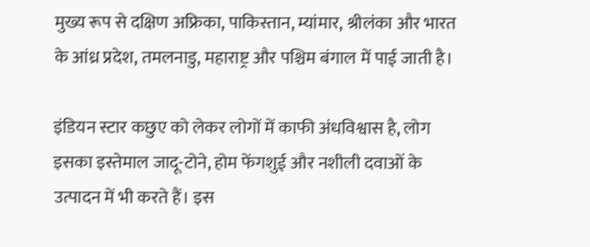मुख्य रूप से दक्षिण अफ्रिका, पाकिस्तान, म्यांमार, श्रीलंका और भारत के आंध्र प्रदेश, तमलनाडु, महाराष्ट्र और पश्चिम बंगाल में पाई जाती है।

इंडियन स्टार कछुए को लेकर लोगों में काफी अंधविश्वास है, लोग इसका इस्तेमाल जादू-टोने, होम फेंगशुई और नशीली दवाओं के उत्पादन में भी करते हैं। इस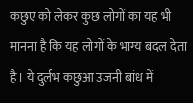कछुए को लेकर कुछ लोगों का यह भी मानना है कि यह लोगों के भाग्य बदल देता है। ये दुर्लभ कछुआ उजनी बांध में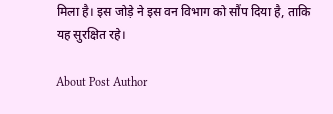मिला है। इस जोड़े ने इस वन विभाग को सौंप दिया है, ताकि यह सुरक्षित रहे।

About Post Author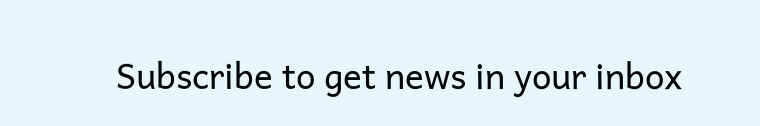Subscribe to get news in your inbox